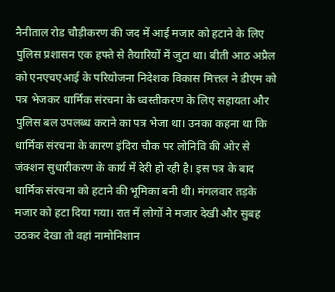नैनीताल रोड चौड़ीकरण की जद में आई मजार को हटाने के लिए पुलिस प्रशासन एक हफ्ते से तैयारियों में जुटा था। बीती आठ अप्रैल को एनएचएआई के परियोजना निदेशक विकास मित्तल ने डीएम को पत्र भेजकर धार्मिक संरचना के ध्वस्तीकरण के लिए सहायता और पुलिस बल उपलब्ध कराने का पत्र भेजा था। उनका कहना था कि धार्मिक संरचना के कारण इंदिरा चौक पर लोनिवि की ओर से जंक्शन सुधारीकरण के कार्य में देरी हो रही है। इस पत्र के बाद धार्मिक संरचना को हटाने की भूमिका बनी थी। मंगलवार तड़के मजार को हटा दिया गया। रात में लोगों ने मजार देखी और सुबह उठकर देखा तो वहां नामोनिशान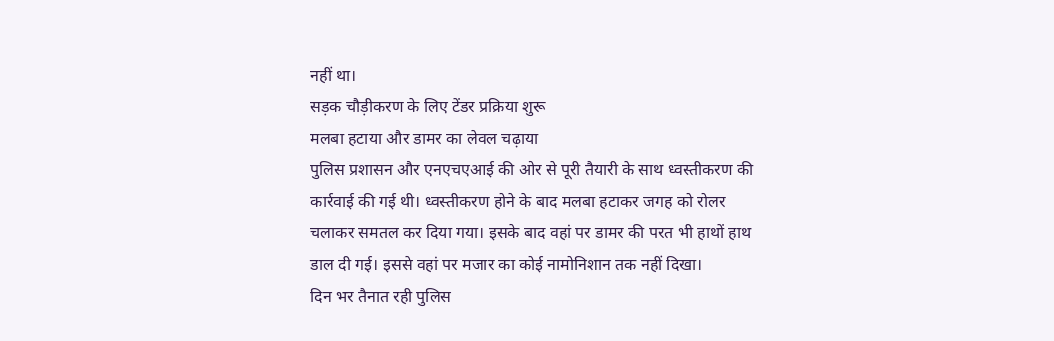नहीं था।
सड़क चौड़ीकरण के लिए टेंडर प्रक्रिया शुरू
मलबा हटाया और डामर का लेवल चढ़ाया
पुलिस प्रशासन और एनएचएआई की ओर से पूरी तैयारी के साथ ध्वस्तीकरण की कार्रवाई की गई थी। ध्वस्तीकरण होने के बाद मलबा हटाकर जगह को रोलर चलाकर समतल कर दिया गया। इसके बाद वहां पर डामर की परत भी हाथों हाथ डाल दी गई। इससे वहां पर मजार का कोई नामोनिशान तक नहीं दिखा।
दिन भर तैनात रही पुलिस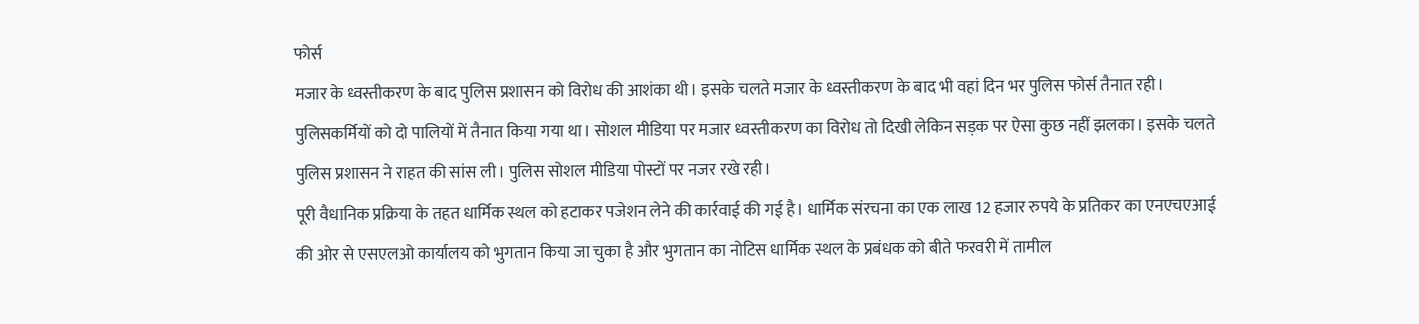फोर्स
मजार के ध्वस्तीकरण के बाद पुलिस प्रशासन को विरोध की आशंका थी। इसके चलते मजार के ध्वस्तीकरण के बाद भी वहां दिन भर पुलिस फोर्स तैनात रही। पुलिसकर्मियों को दो पालियों में तैनात किया गया था। सोशल मीडिया पर मजार ध्वस्तीकरण का विरोध तो दिखी लेकिन सड़क पर ऐसा कुछ नहीं झलका। इसके चलते पुलिस प्रशासन ने राहत की सांस ली। पुलिस सोशल मीडिया पोस्टों पर नजर रखे रही।
पूरी वैधानिक प्रक्रिया के तहत धार्मिक स्थल को हटाकर पजेशन लेने की कार्रवाई की गई है। धार्मिक संरचना का एक लाख 12 हजार रुपये के प्रतिकर का एनएचएआई की ओर से एसएलओ कार्यालय को भुगतान किया जा चुका है और भुगतान का नोटिस धार्मिक स्थल के प्रबंधक को बीते फरवरी में तामील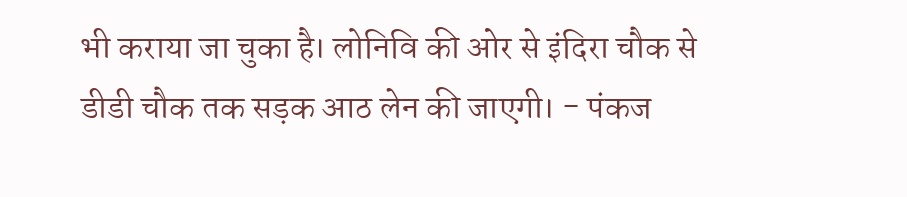भी कराया जा चुका है। लोनिवि की ओर से इंदिरा चौक से डीडी चौक तक सड़क आठ लेन की जाएगी। - पंकज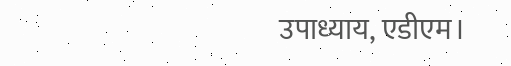उपाध्याय, एडीएम।